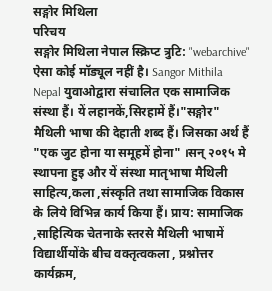सङ्गोर मिथिला
परिचय
सङ्गोर मिथिला नेपाल स्क्रिप्ट त्रुटि: "webarchive" ऐसा कोई मॉड्यूल नहीं है। Sangor Mithila Nepal युवाओद्वारा संचालित एक सामाजिक संस्था हैं। यें लहानकें,सिरहामें हैं।"सङ्गोर" मैथिली भाषा की देहाती शब्द हैं। जिसका अर्थ हैं "एक जुट होना या समूहमें होना" ।सन् २०१५ मे स्थापना हुइ और यें संस्था मातृभाषा मैथिली साहित्य,कला ,संस्कृति तथा सामाजिक विकास के लिये विभिन्न कार्य किया हैं। प्राय: सामाजिक ,साहित्यिक चेतनाके स्तरसे मैथिली भाषामें विद्यार्थीयोंके बीच वक्तृत्वकला , प्रश्नोत्तर कार्यक्रम,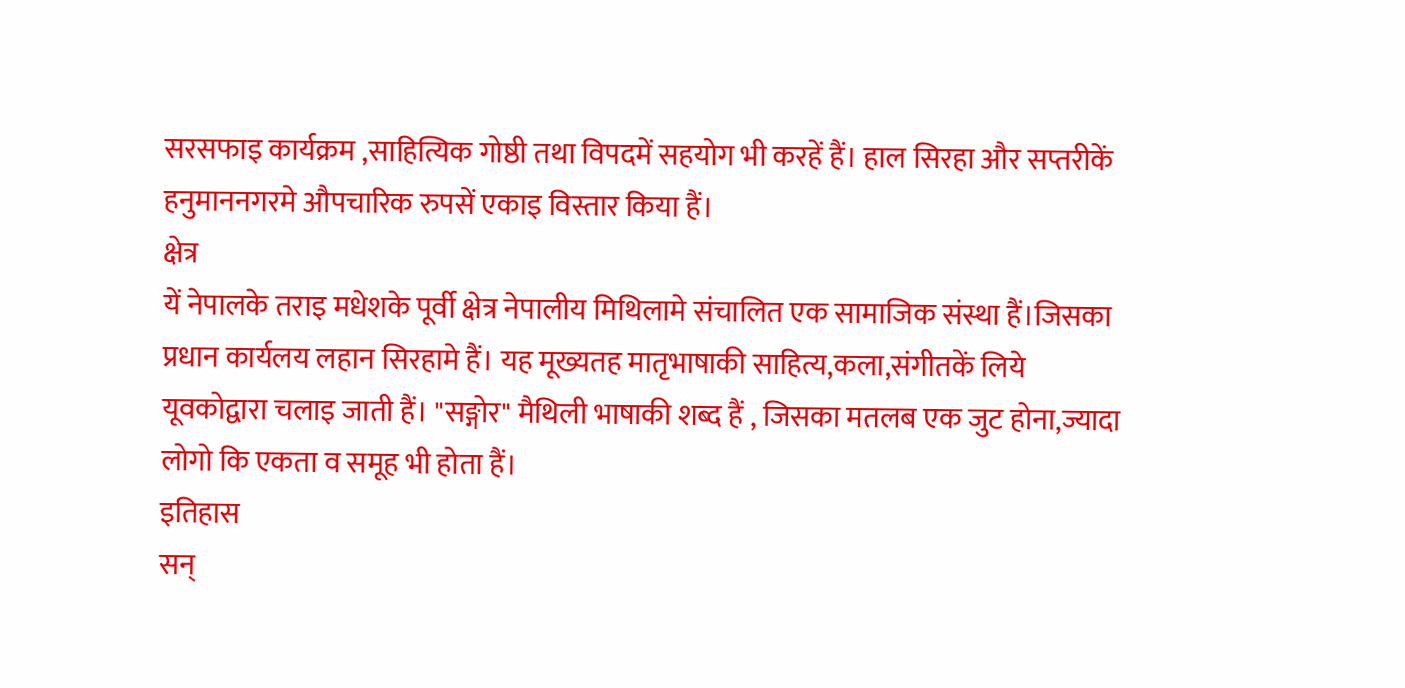सरसफाइ कार्यक्रम ,साहित्यिक गोष्ठी तथा विपदमें सहयोग भी करहें हैं। हाल सिरहा और सप्तरीकें हनुमाननगरमे औपचारिक रुपसें एकाइ विस्तार किया हैं।
क्षेत्र
यें नेपालके तराइ मधेशके पूर्वी क्षेत्र नेपालीय मिथिलामे संचालित एक सामाजिक संस्था हैं।जिसका प्रधान कार्यलय लहान सिरहामे हैं। यह मूख्यतह मातृभाषाकी साहित्य,कला,संगीतकें लिये यूवकोद्वारा चलाइ जाती हैं। "सङ्गोर" मैथिली भाषाकी शब्द हैं , जिसका मतलब एक जुट होना,ज्यादा लोगो कि एकता व समूह भी होता हैं।
इतिहास
सन्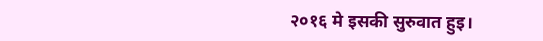२०१६ मे इसकी सुरुवात हुइ।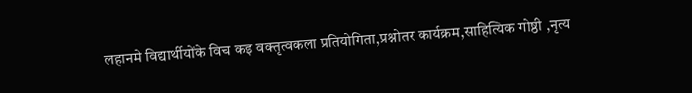लहानमे विद्यार्थीयोंके विच कइ वक्तृत्वकला प्रतियोगिता,प्रश्नोतर कार्यक्रम,साहित्यिक गोष्ठी ,नृत्य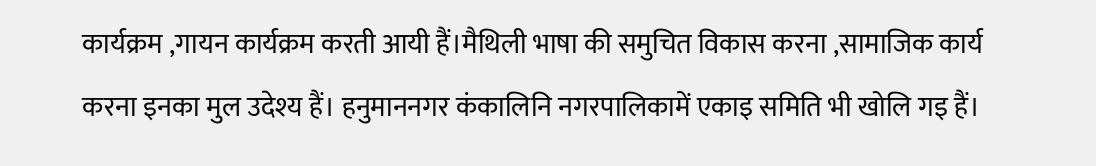कार्यक्रम ,गायन कार्यक्रम करती आयी हैं।मैथिली भाषा की समुचित विकास करना ,सामाजिक कार्य करना इनका मुल उदेश्य हैं। हनुमाननगर कंकालिनि नगरपालिकामें एकाइ समिति भी खोलि गइ हैं।